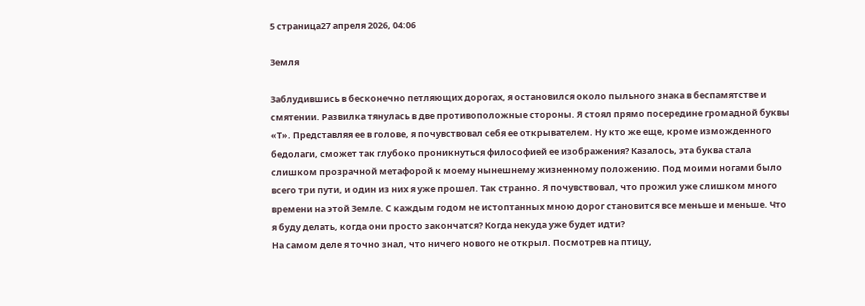5 страница27 апреля 2026, 04:06

Земля

Заблудившись в бесконечно петляющих дорогах, я остановился около пыльного знака в беспамятстве и смятении. Развилка тянулась в две противоположные стороны. Я стоял прямо посередине громадной буквы «Т». Представляя ее в голове, я почувствовал себя ее открывателем. Ну кто же еще, кроме изможденного бедолаги, сможет так глубоко проникнуться философией ее изображения? Казалось, эта буква стала слишком прозрачной метафорой к моему нынешнему жизненному положению. Под моими ногами было всего три пути, и один из них я уже прошел. Так странно. Я почувствовал, что прожил уже слишком много времени на этой Земле. С каждым годом не истоптанных мною дорог становится все меньше и меньше. Что я буду делать, когда они просто закончатся? Когда некуда уже будет идти?
На самом деле я точно знал, что ничего нового не открыл. Посмотрев на птицу,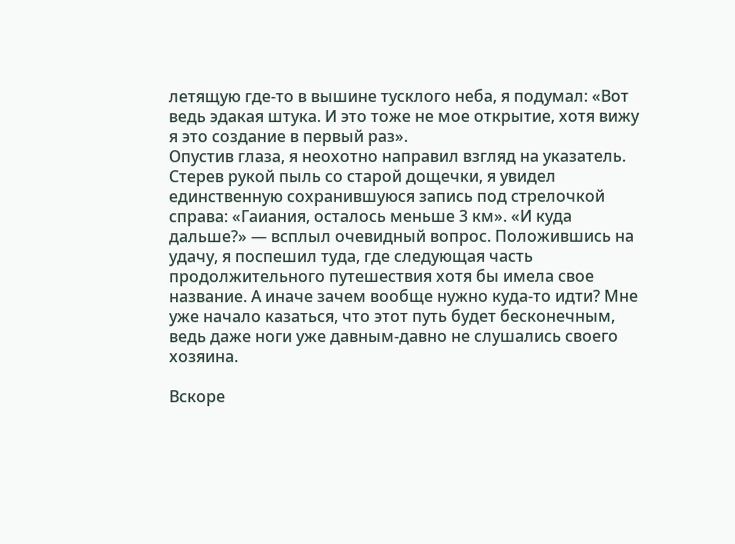летящую где-то в вышине тусклого неба, я подумал: «Вот ведь эдакая штука. И это тоже не мое открытие, хотя вижу я это создание в первый раз».
Опустив глаза, я неохотно направил взгляд на указатель. Стерев рукой пыль со старой дощечки, я увидел единственную сохранившуюся запись под стрелочкой справа: «Гаиания, осталось меньше 3 км». «И куда дальше?» — всплыл очевидный вопрос. Положившись на удачу, я поспешил туда, где следующая часть продолжительного путешествия хотя бы имела свое название. А иначе зачем вообще нужно куда-то идти? Мне уже начало казаться, что этот путь будет бесконечным, ведь даже ноги уже давным-давно не слушались своего хозяина.

Вскоре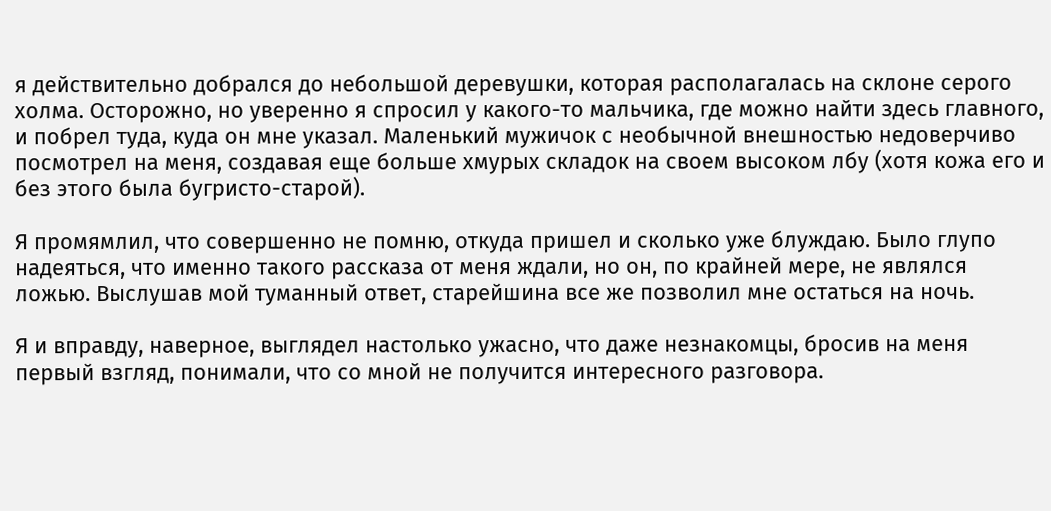я действительно добрался до небольшой деревушки, которая располагалась на склоне серого холма. Осторожно, но уверенно я спросил у какого-то мальчика, где можно найти здесь главного, и побрел туда, куда он мне указал. Маленький мужичок с необычной внешностью недоверчиво посмотрел на меня, создавая еще больше хмурых складок на своем высоком лбу (хотя кожа его и без этого была бугристо-старой).

Я промямлил, что совершенно не помню, откуда пришел и сколько уже блуждаю. Было глупо надеяться, что именно такого рассказа от меня ждали, но он, по крайней мере, не являлся ложью. Выслушав мой туманный ответ, старейшина все же позволил мне остаться на ночь.

Я и вправду, наверное, выглядел настолько ужасно, что даже незнакомцы, бросив на меня первый взгляд, понимали, что со мной не получится интересного разговора.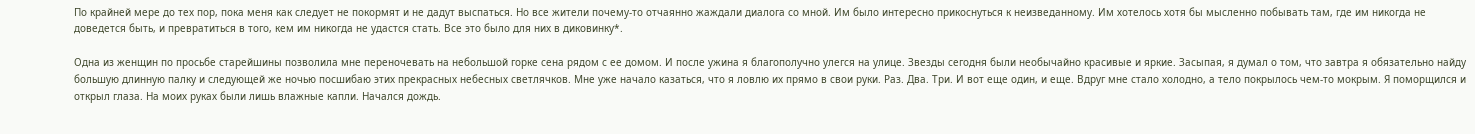По крайней мере до тех пор, пока меня как следует не покормят и не дадут выспаться. Но все жители почему-то отчаянно жаждали диалога со мной. Им было интересно прикоснуться к неизведанному. Им хотелось хотя бы мысленно побывать там, где им никогда не доведется быть, и превратиться в того, кем им никогда не удастся стать. Все это было для них в диковинку*.

Одна из женщин по просьбе старейшины позволила мне переночевать на небольшой горке сена рядом с ее домом. И после ужина я благополучно улегся на улице. Звезды сегодня были необычайно красивые и яркие. Засыпая, я думал о том, что завтра я обязательно найду большую длинную палку и следующей же ночью посшибаю этих прекрасных небесных светлячков. Мне уже начало казаться, что я ловлю их прямо в свои руки. Раз. Два. Три. И вот еще один, и еще. Вдруг мне стало холодно, а тело покрылось чем-то мокрым. Я поморщился и открыл глаза. На моих руках были лишь влажные капли. Начался дождь.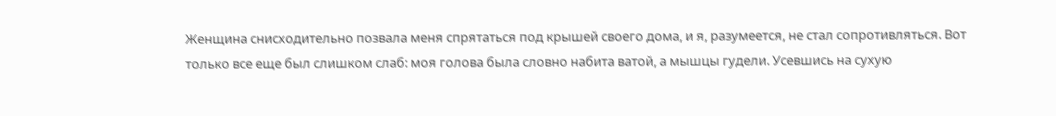Женщина снисходительно позвала меня спрятаться под крышей своего дома, и я, разумеется, не стал сопротивляться. Вот только все еще был слишком слаб: моя голова была словно набита ватой, а мышцы гудели. Усевшись на сухую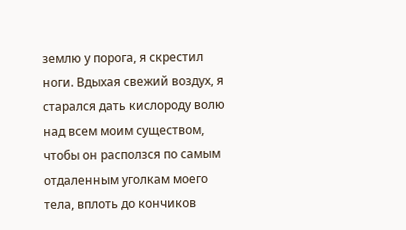землю у порога, я скрестил ноги. Вдыхая свежий воздух, я старался дать кислороду волю над всем моим существом, чтобы он расползся по самым отдаленным уголкам моего тела, вплоть до кончиков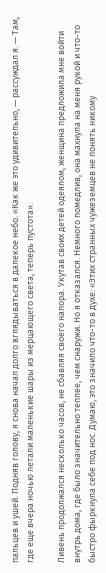пальцев и ушей. Подняв голову, я снова начал долго вглядываться в далекое небо. «Как же это удивительно, — рассуждал я. — Там, где еще вчера ночью летали маленькие шары из мерцающего света, теперь пустота».

Ливень продолжался несколько часов, не сбавляя своего напора. Укутав своих детей одеялом, женщина предложила мне войти внутрь дома, где было значительно теплее, чем снаружи. Но я отказался. Немного помедлив, она махнула на меня рукой и что-то быстро фыркнула себе под нос. Думаю, это значило что-то в духе: «Этих странных чужеземцев не понять никому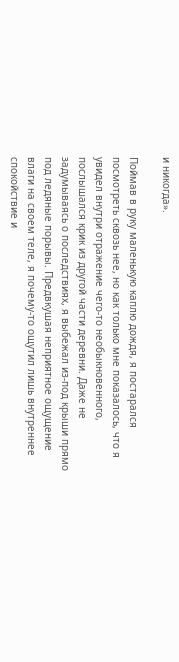и никогда».

Поймав в руку маленькую каплю дождя, я постарался посмотреть сквозь нее, но как только мне показалось, что я увидел внутри отражение чего-то необыкновенного, послышался крик из другой части деревни. Даже не задумываясь о последствиях, я выбежал из-под крыши прямо под ледяные порывы. Предвкушая неприятное ощущение влаги на своем теле, я почему-то ощутил лишь внутреннее спокойствие и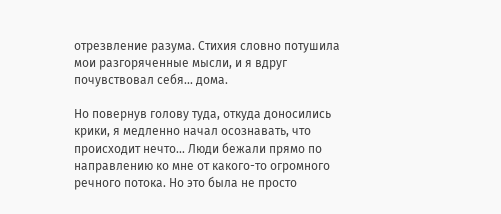отрезвление разума. Стихия словно потушила мои разгоряченные мысли, и я вдруг почувствовал себя... дома.

Но повернув голову туда, откуда доносились крики, я медленно начал осознавать, что происходит нечто... Люди бежали прямо по направлению ко мне от какого-то огромного речного потока. Но это была не просто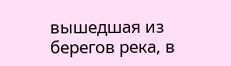вышедшая из берегов река, в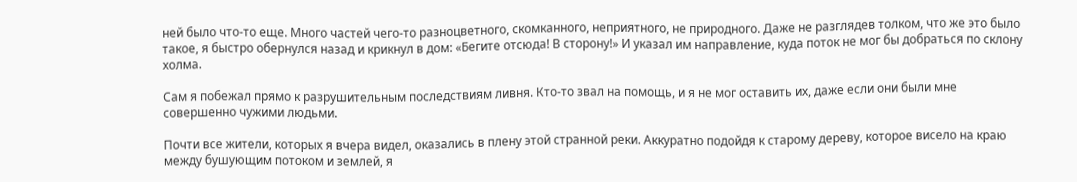ней было что-то еще. Много частей чего-то разноцветного, скомканного, неприятного, не природного. Даже не разглядев толком, что же это было такое, я быстро обернулся назад и крикнул в дом: «Бегите отсюда! В сторону!» И указал им направление, куда поток не мог бы добраться по склону холма.

Сам я побежал прямо к разрушительным последствиям ливня. Кто-то звал на помощь, и я не мог оставить их, даже если они были мне совершенно чужими людьми.

Почти все жители, которых я вчера видел, оказались в плену этой странной реки. Аккуратно подойдя к старому дереву, которое висело на краю между бушующим потоком и землей, я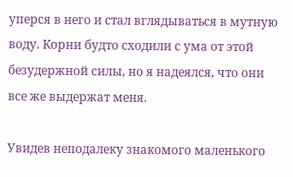уперся в него и стал вглядываться в мутную воду. Корни будто сходили с ума от этой безудержной силы, но я надеялся, что они все же выдержат меня.

Увидев неподалеку знакомого маленького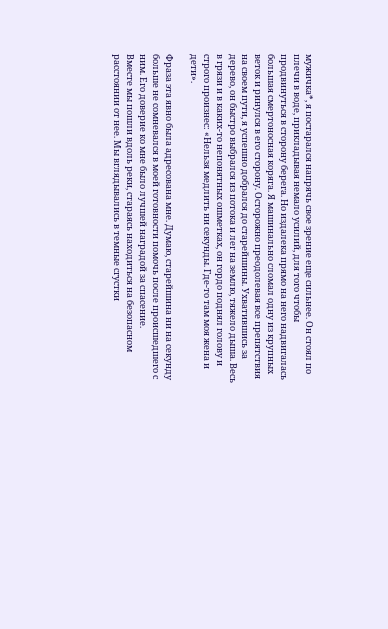мужичка*, я постарался напрячь свое зрение еще сильнее. Он стоял по плечи в воде, прикладывая немало усилий, для того чтобы продвинуться в сторону берега. Но издалека прямо на него надвигалась большая смертоносная коряга. Я машинально сломал одну из крупных веток и ринулся в его сторону. Осторожно преодолевая все препятствия на своем пути, я успешно добрался до старейшины. Ухватившись за дерево, он быстро выбрался из потока и лег на землю, тяжело дыша. Весь в грязи и в каких-то непонятных ошметках, он гордо поднял голову и строго произнес: «Нельзя медлить ни секунды. Где-то там моя жена и дети».

Фраза эта явно была адресована мне. Думаю, старейшина ни на секунду больше не сомневался в моей готовности помочь после происшедшего с ним. Его доверие ко мне было лучшей наградой за спасение.
Вместе мы пошли вдоль реки, стараясь находиться на безопасном расстоянии от нее. Мы вглядывались в темные сгустки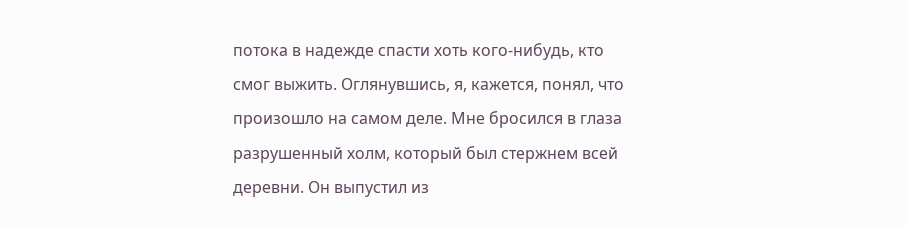потока в надежде спасти хоть кого-нибудь, кто смог выжить. Оглянувшись, я, кажется, понял, что произошло на самом деле. Мне бросился в глаза разрушенный холм, который был стержнем всей деревни. Он выпустил из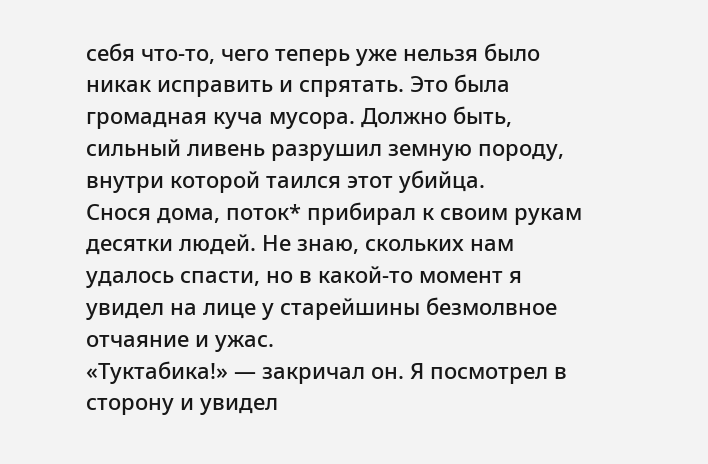себя что-то, чего теперь уже нельзя было никак исправить и спрятать. Это была громадная куча мусора. Должно быть, сильный ливень разрушил земную породу, внутри которой таился этот убийца.
Снося дома, поток* прибирал к своим рукам десятки людей. Не знаю, скольких нам удалось спасти, но в какой-то момент я увидел на лице у старейшины безмолвное отчаяние и ужас.
«Туктабика!» — закричал он. Я посмотрел в сторону и увидел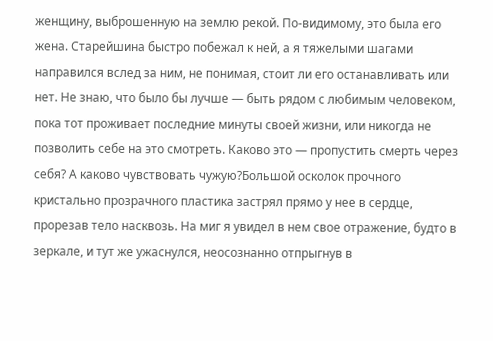женщину, выброшенную на землю рекой. По-видимому, это была его жена. Старейшина быстро побежал к ней, а я тяжелыми шагами направился вслед за ним, не понимая, стоит ли его останавливать или нет. Не знаю, что было бы лучше — быть рядом с любимым человеком, пока тот проживает последние минуты своей жизни, или никогда не позволить себе на это смотреть. Каково это — пропустить смерть через себя? А каково чувствовать чужую?Большой осколок прочного кристально прозрачного пластика застрял прямо у нее в сердце, прорезав тело насквозь. На миг я увидел в нем свое отражение, будто в зеркале, и тут же ужаснулся, неосознанно отпрыгнув в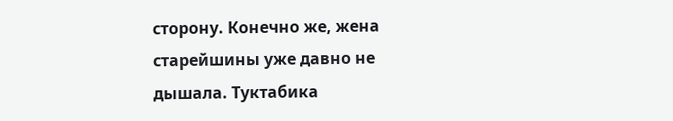сторону. Конечно же, жена старейшины уже давно не дышала. Туктабика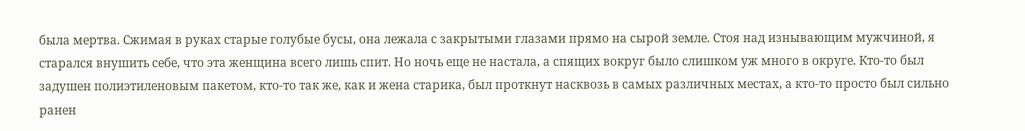была мертва. Сжимая в руках старые голубые бусы, она лежала с закрытыми глазами прямо на сырой земле. Стоя над изнывающим мужчиной, я старался внушить себе, что эта женщина всего лишь спит. Но ночь еще не настала, а спящих вокруг было слишком уж много в округе. Кто-то был задушен полиэтиленовым пакетом, кто-то так же, как и жена старика, был проткнут насквозь в самых различных местах, а кто-то просто был сильно ранен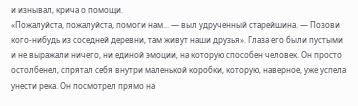и изнывал, крича о помощи.
«Пожалуйста, пожалуйста, помоги нам... — выл удрученный старейшина. — Позови кого-нибудь из соседней деревни, там живут наши друзья». Глаза его были пустыми и не выражали ничего, ни единой эмоции, на которую способен человек. Он просто остолбенел, спрятал себя внутри маленькой коробки, которую, наверное, уже успела унести река. Он посмотрел прямо на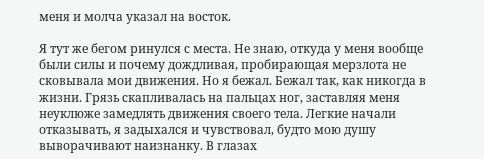меня и молча указал на восток.

Я тут же бегом ринулся с места. Не знаю, откуда у меня вообще были силы и почему дождливая, пробирающая мерзлота не сковывала мои движения. Но я бежал. Бежал так, как никогда в жизни. Грязь скапливалась на пальцах ног, заставляя меня неуклюже замедлять движения своего тела. Легкие начали отказывать, я задыхался и чувствовал, будто мою душу выворачивают наизнанку. В глазах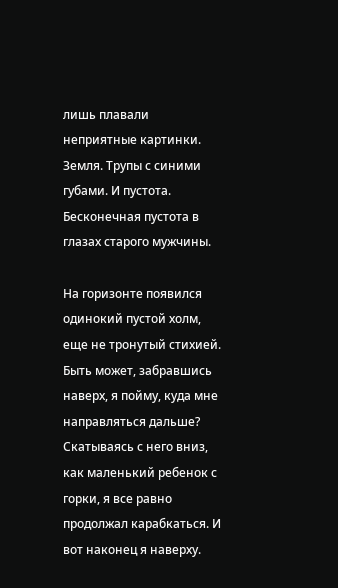лишь плавали неприятные картинки. Земля. Трупы с синими губами. И пустота. Бесконечная пустота в глазах старого мужчины.

На горизонте появился одинокий пустой холм, еще не тронутый стихией. Быть может, забравшись наверх, я пойму, куда мне направляться дальше? Скатываясь с него вниз, как маленький ребенок с горки, я все равно продолжал карабкаться. И вот наконец я наверху.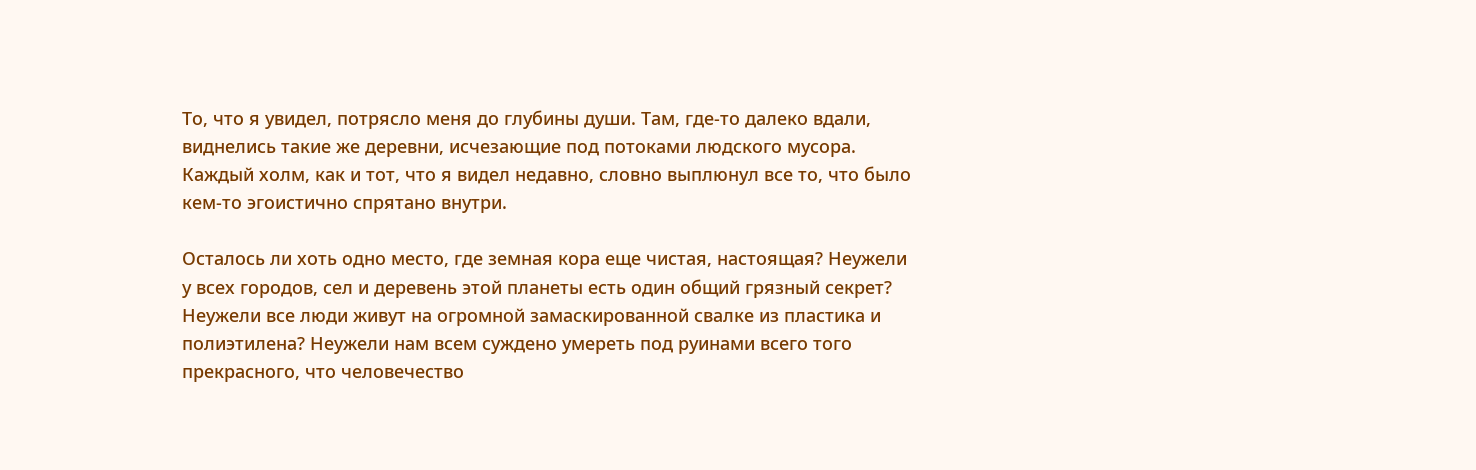То, что я увидел, потрясло меня до глубины души. Там, где-то далеко вдали, виднелись такие же деревни, исчезающие под потоками людского мусора. Каждый холм, как и тот, что я видел недавно, словно выплюнул все то, что было кем-то эгоистично спрятано внутри.

Осталось ли хоть одно место, где земная кора еще чистая, настоящая? Неужели у всех городов, сел и деревень этой планеты есть один общий грязный секрет? Неужели все люди живут на огромной замаскированной свалке из пластика и полиэтилена? Неужели нам всем суждено умереть под руинами всего того прекрасного, что человечество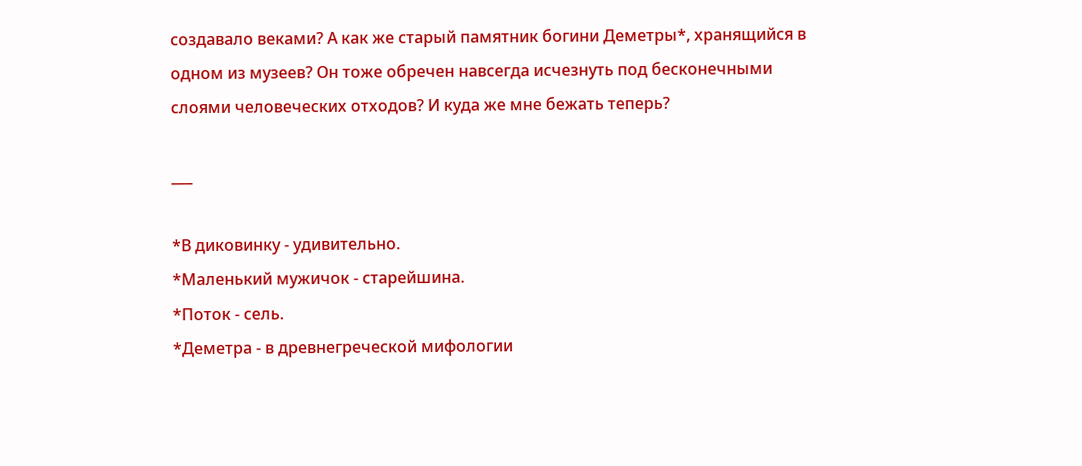создавало веками? А как же старый памятник богини Деметры*, хранящийся в одном из музеев? Он тоже обречен навсегда исчезнуть под бесконечными слоями человеческих отходов? И куда же мне бежать теперь?

___

*В диковинку - удивительно.
*Маленький мужичок - старейшина.
*Поток - сель.
*Деметра - в древнегреческой мифологии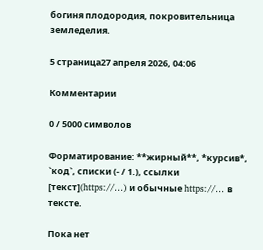богиня плодородия, покровительница земледелия.

5 страница27 апреля 2026, 04:06

Комментарии

0 / 5000 символов

Форматирование: **жирный**, *курсив*, `код`, списки (- / 1.), ссылки [текст](https://…) и обычные https://… в тексте.

Пока нет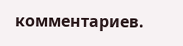комментариев.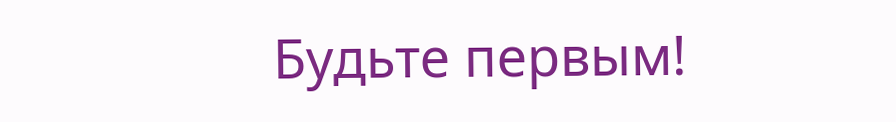Будьте первым!